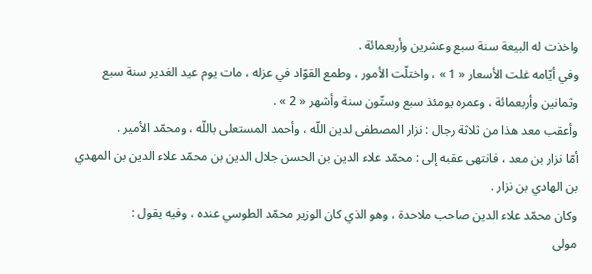واخذت له البيعة سنة سبع وعشرين وأربعمائة .
وفي أيّامه غلت الأسعار « 1 » ، واختلّت الأمور ، وطمع القوّاد في عزله ، مات يوم عيد الغدير سنة سبع وثمانين وأربعمائة ، وعمره يومئذ سبع وستّون سنة وأشهر « 2 » .
وأعقب معد هذا من ثلاثة رجال : نزار المصطفى لدين اللّه ، وأحمد المستعلى باللّه ، ومحمّد الأمير .
أمّا نزار بن معد ، فانتهى عقبه إلى : محمّد علاء الدين بن الحسن جلال الدين بن محمّد علاء الدين بن المهدي بن الهادي بن نزار .
وكان محمّد علاء الدين صاحب ملاحدة ، وهو الذي كان الوزير محمّد الطوسي عنده ، وفيه يقول :
مولى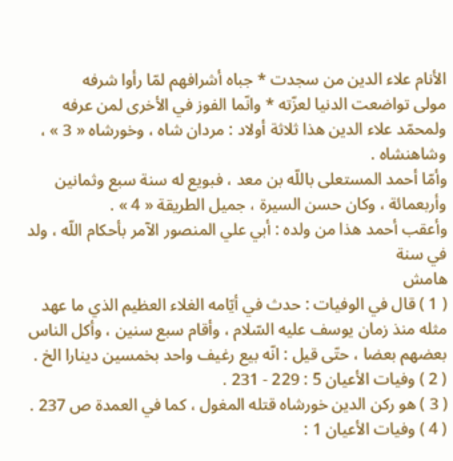الأنام علاء الدين من سجدت * جباه أشرافهم لمّا رأوا شرفه
مولى تواضعت الدنيا لعزّته * وانّما الفوز في الأخرى لمن عرفه
ولمحمّد علاء الدين هذا ثلاثة أولاد : مردان شاه ، وخورشاه « 3 » ، وشاهنشاه .
وأمّا أحمد المستعلى باللّه بن معد ، فبويع له سنة سبع وثمانين وأربعمائة ، وكان حسن السيرة ، جميل الطريقة « 4 » .
وأعقب أحمد هذا من ولده : أبي علي المنصور الآمر بأحكام اللّه ، ولد في سنة
هامش
( 1 ) قال في الوفيات : حدث في أيّامه الغلاء العظيم الذي ما عهد مثله منذ زمان يوسف عليه السّلام ، وأقام سبع سنين ، وأكل الناس بعضهم بعضا ، حتّى قيل : انّه بيع رغيف واحد بخمسين دينارا الخ .
( 2 ) وفيات الأعيان 5 : 229 - 231 .
( 3 ) هو ركن الدين خورشاه قتله المغول ، كما في العمدة ص 237 .
( 4 ) وفيات الأعيان 1 :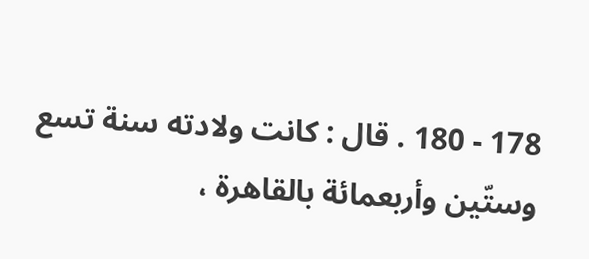178 - 180 . قال : كانت ولادته سنة تسع وستّين وأربعمائة بالقاهرة ،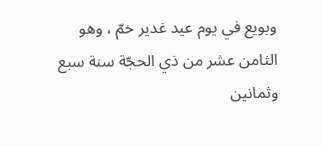وبويع في يوم عيد غدير خمّ ، وهو الثامن عشر من ذي الحجّة سنة سبع وثمانين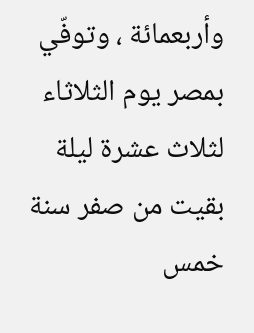وأربعمائة ، وتوفّي بمصر يوم الثلاثاء لثلاث عشرة ليلة بقيت من صفر سنة خمس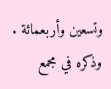وتسعين وأربعمائة . وذكره في مجمع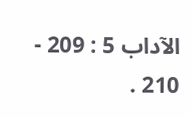الآداب 5 : 209 - 210 .